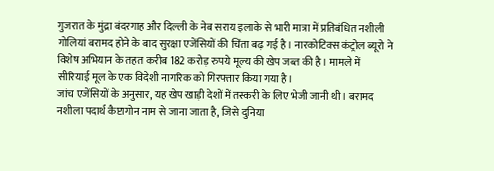गुजरात के मुंद्रा बंदरगाह और दिल्ली के नेब सराय इलाके से भारी मात्रा में प्रतिबंधित नशीली गोलियां बरामद होने के बाद सुरक्षा एजेंसियों की चिंता बढ़ गई है। नारकोटिक्स कंट्रोल ब्यूरो ने विशेष अभियान के तहत करीब 182 करोड़ रुपये मूल्य की खेप जब्त की है। मामले में सीरियाई मूल के एक विदेशी नागरिक को गिरफ्तार किया गया है।
जांच एजेंसियों के अनुसार, यह खेप खाड़ी देशों में तस्करी के लिए भेजी जानी थी। बरामद नशीला पदार्थ कैप्टागोन नाम से जाना जाता है, जिसे दुनिया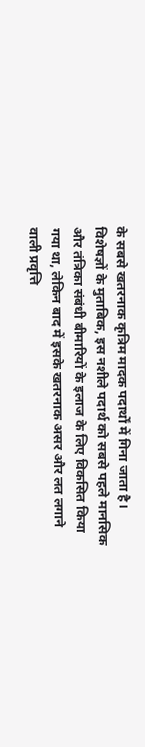के सबसे खतरनाक कृत्रिम मादक पदार्थों में गिना जाता है।
विशेषज्ञों के मुताबिक, इस नशीले पदार्थ को सबसे पहले मानसिक और तंत्रिका संबंधी बीमारियों के इलाज के लिए विकसित किया गया था, लेकिन बाद में इसके खतरनाक असर और लत लगाने वाली प्रवृत्ति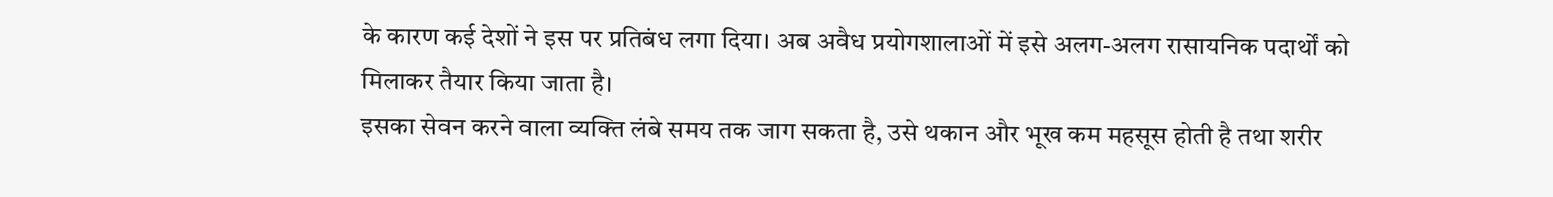के कारण कई देशों ने इस पर प्रतिबंध लगा दिया। अब अवैध प्रयोगशालाओं में इसे अलग-अलग रासायनिक पदार्थों को मिलाकर तैयार किया जाता है।
इसका सेवन करने वाला व्यक्ति लंबे समय तक जाग सकता है, उसे थकान और भूख कम महसूस होती है तथा शरीर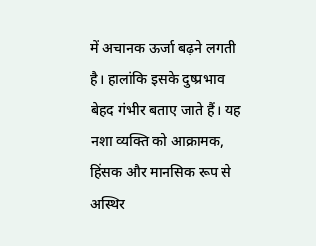में अचानक ऊर्जा बढ़ने लगती है। हालांकि इसके दुष्प्रभाव बेहद गंभीर बताए जाते हैं। यह नशा व्यक्ति को आक्रामक, हिंसक और मानसिक रूप से अस्थिर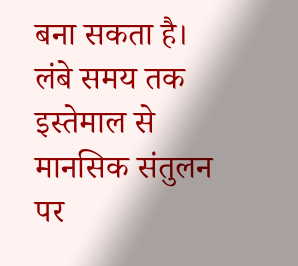बना सकता है। लंबे समय तक इस्तेमाल से मानसिक संतुलन पर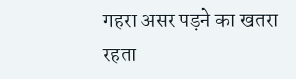गहरा असर पड़ने का खतरा रहता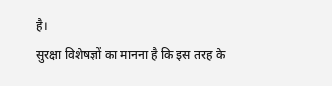है।
सुरक्षा विशेषज्ञों का मानना है कि इस तरह के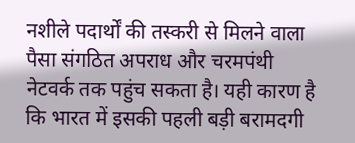नशीले पदार्थों की तस्करी से मिलने वाला पैसा संगठित अपराध और चरमपंथी नेटवर्क तक पहुंच सकता है। यही कारण है कि भारत में इसकी पहली बड़ी बरामदगी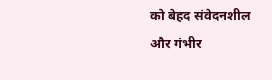को बेहद संवेदनशील और गंभीर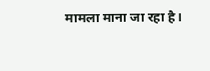मामला माना जा रहा है।